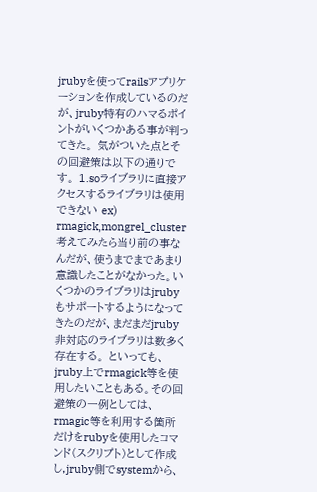jrubyを使ってrailsアプリケーションを作成しているのだが、jruby特有のハマるポイントがいくつかある事が判ってきた。 気がついた点とその回避策は以下の通りです。 1.soライブラリに直接アクセスするライブラリは使用できない ex) rmagick,mongrel_cluster 考えてみたら当り前の事なんだが、使うまでまであまり意識したことがなかった。いくつかのライブラリはjrubyもサポートするようになってきたのだが、まだまだjruby非対応のライブラリは数多く存在する。 といっても、jruby上でrmagick等を使用したいこともある。その回避策の一例としては、rmagic等を利用する箇所だけをrubyを使用したコマンド(スクリプト)として作成し,jruby側でsystemから、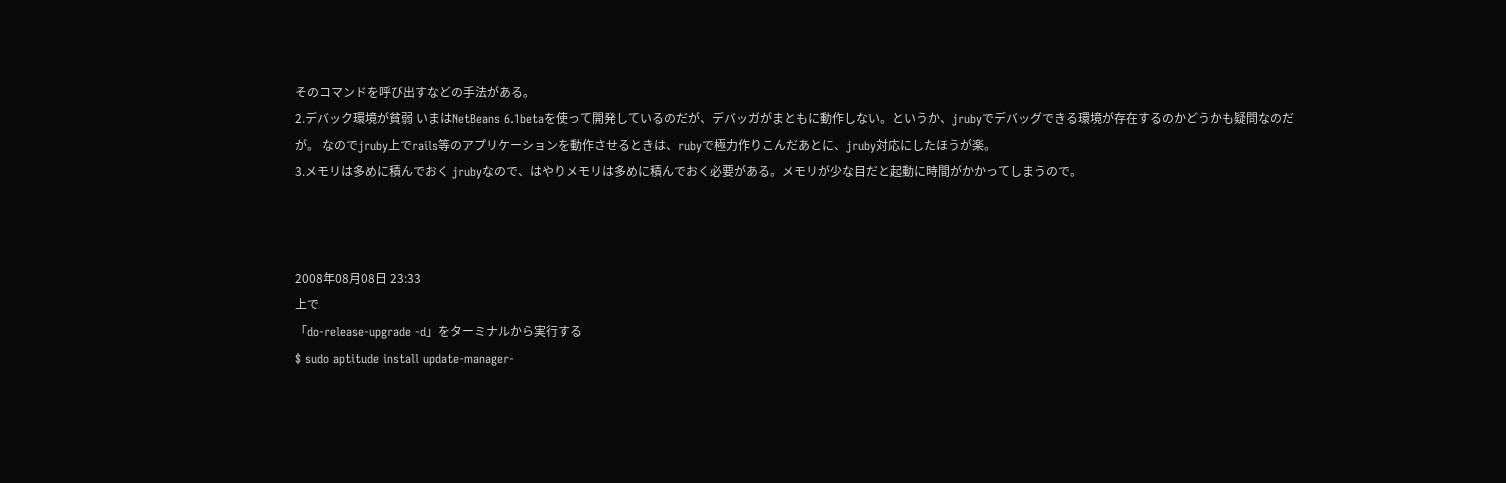そのコマンドを呼び出すなどの手法がある。
2.デバック環境が貧弱 いまはNetBeans 6.1betaを使って開発しているのだが、デバッガがまともに動作しない。というか、jrubyでデバッグできる環境が存在するのかどうかも疑問なのだが。 なのでjruby上でrails等のアプリケーションを動作させるときは、rubyで極力作りこんだあとに、jruby対応にしたほうが楽。
3.メモリは多めに積んでおく jrubyなので、はやりメモリは多めに積んでおく必要がある。メモリが少な目だと起動に時間がかかってしまうので。



2008年08月08日 23:33
上で
「do-release-upgrade -d」をターミナルから実行する
$ sudo aptitude install update-manager-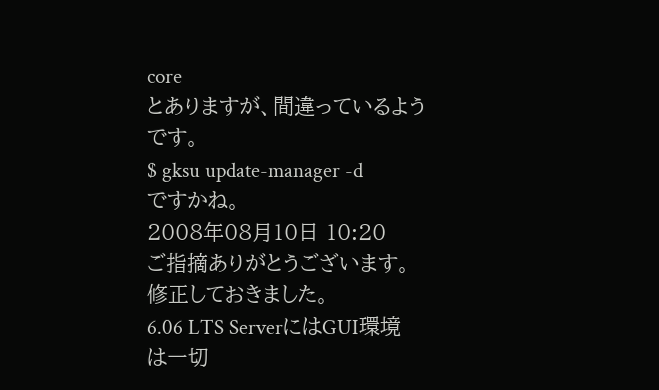core
とありますが、間違っているようです。
$ gksu update-manager -d
ですかね。
2008年08月10日 10:20
ご指摘ありがとうございます。修正しておきました。
6.06 LTS ServerにはGUI環境は一切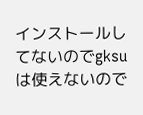インストールしてないのでgksuは使えないので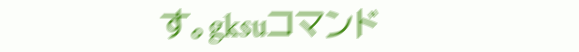す。gksuコマンド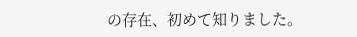の存在、初めて知りました。